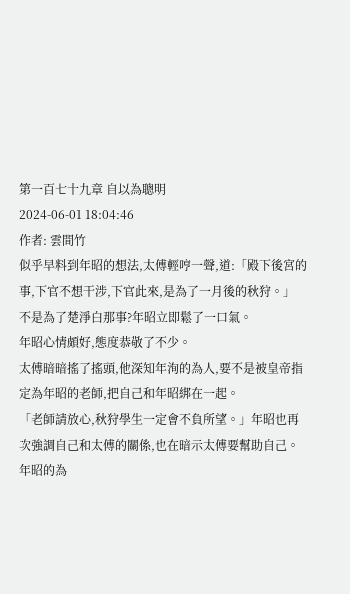第一百七十九章 自以為聰明
2024-06-01 18:04:46
作者: 雲間竹
似乎早料到年昭的想法,太傅輕哼一聲,道:「殿下後宮的事,下官不想干涉,下官此來,是為了一月後的秋狩。」
不是為了楚淨白那事?年昭立即鬆了一口氣。
年昭心情頗好,態度恭敬了不少。
太傅暗暗搖了搖頭,他深知年洵的為人,要不是被皇帝指定為年昭的老師,把自己和年昭綁在一起。
「老師請放心,秋狩學生一定會不負所望。」年昭也再次強調自己和太傅的關係,也在暗示太傅要幫助自己。
年昭的為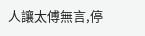人讓太傅無言,停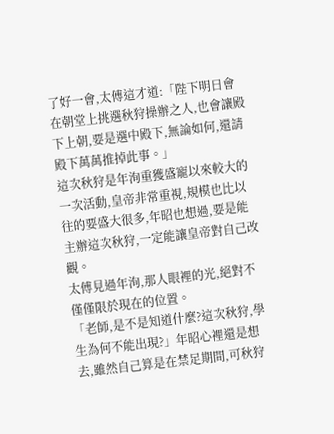了好一會,太傅這才道:「陛下明日會在朝堂上挑選秋狩操辦之人,也會讓殿下上朝,要是選中殿下,無論如何,還請殿下萬萬推掉此事。」
這次秋狩是年洵重獲盛寵以來較大的一次活動,皇帝非常重視,規模也比以往的要盛大很多,年昭也想過,要是能主辦這次秋狩,一定能讓皇帝對自己改觀。
太傅見過年洵,那人眼裡的光,絕對不僅僅限於現在的位置。
「老師,是不是知道什麼?這次秋狩,學生為何不能出現?」年昭心裡還是想去,雖然自己算是在禁足期間,可秋狩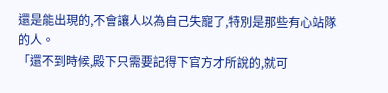還是能出現的,不會讓人以為自己失寵了,特別是那些有心站隊的人。
「還不到時候,殿下只需要記得下官方才所說的,就可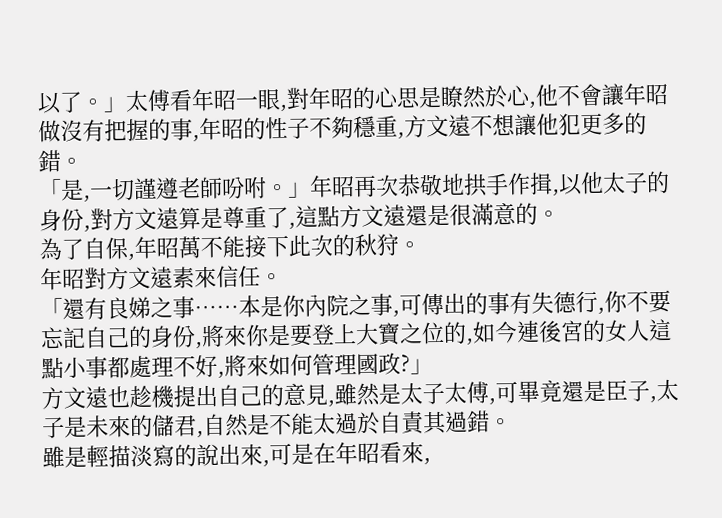以了。」太傅看年昭一眼,對年昭的心思是瞭然於心,他不會讓年昭做沒有把握的事,年昭的性子不夠穩重,方文遠不想讓他犯更多的錯。
「是,一切謹遵老師吩咐。」年昭再次恭敬地拱手作揖,以他太子的身份,對方文遠算是尊重了,這點方文遠還是很滿意的。
為了自保,年昭萬不能接下此次的秋狩。
年昭對方文遠素來信任。
「還有良娣之事……本是你內院之事,可傳出的事有失德行,你不要忘記自己的身份,將來你是要登上大寶之位的,如今連後宮的女人這點小事都處理不好,將來如何管理國政?」
方文遠也趁機提出自己的意見,雖然是太子太傅,可畢竟還是臣子,太子是未來的儲君,自然是不能太過於自責其過錯。
雖是輕描淡寫的說出來,可是在年昭看來,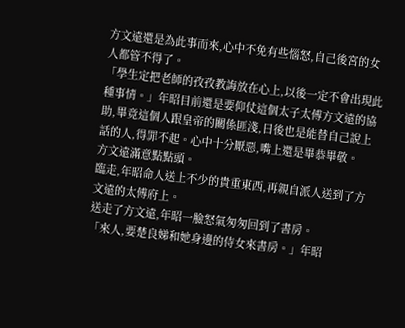方文遠還是為此事而來,心中不免有些惱怒,自己後宮的女人都管不得了。
「學生定把老師的孜孜教誨放在心上,以後一定不會出現此種事情。」年昭目前還是要仰仗這個太子太傅方文遠的協助,畢竟這個人跟皇帝的關係匪淺,日後也是能替自己說上話的人,得罪不起。心中十分厭惡,嘴上還是畢恭畢敬。
方文遠滿意點點頭。
臨走,年昭命人送上不少的貴重東西,再親自派人送到了方文遠的太傅府上。
送走了方文遠,年昭一臉怒氣匆匆回到了書房。
「來人,要楚良娣和她身邊的侍女來書房。」年昭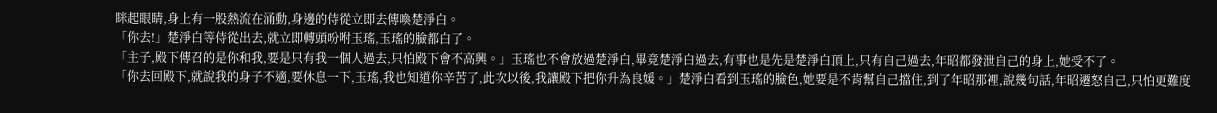眯起眼睛,身上有一股熱流在涌動,身邊的侍從立即去傳喚楚淨白。
「你去!」楚淨白等侍從出去,就立即轉頭吩咐玉瑤,玉瑤的臉都白了。
「主子,殿下傳召的是你和我,要是只有我一個人過去,只怕殿下會不高興。」玉瑤也不會放過楚淨白,畢竟楚淨白過去,有事也是先是楚淨白頂上,只有自己過去,年昭都發泄自己的身上,她受不了。
「你去回殿下,就說我的身子不適,要休息一下,玉瑤,我也知道你辛苦了,此次以後,我讓殿下把你升為良媛。」楚淨白看到玉瑤的臉色,她要是不肯幫自己擋住,到了年昭那裡,說幾句話,年昭遷怒自己,只怕更難度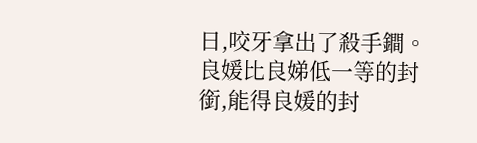日,咬牙拿出了殺手鐧。
良媛比良娣低一等的封銜,能得良媛的封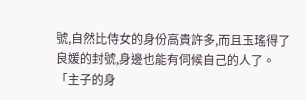號,自然比侍女的身份高貴許多,而且玉瑤得了良媛的封號,身邊也能有伺候自己的人了。
「主子的身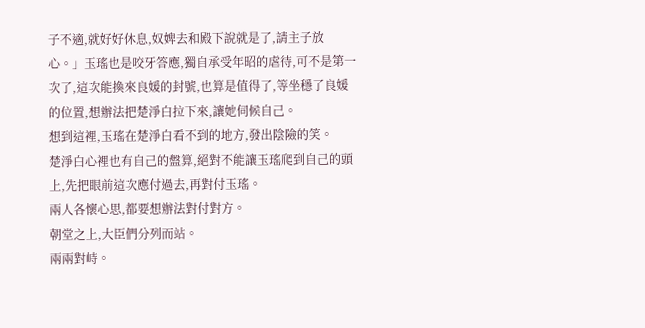子不適,就好好休息,奴婢去和殿下說就是了,請主子放心。」玉瑤也是咬牙答應,獨自承受年昭的虐待,可不是第一次了,這次能換來良媛的封號,也算是值得了,等坐穩了良媛的位置,想辦法把楚淨白拉下來,讓她伺候自己。
想到這裡,玉瑤在楚淨白看不到的地方,發出陰險的笑。
楚淨白心裡也有自己的盤算,絕對不能讓玉瑤爬到自己的頭上,先把眼前這次應付過去,再對付玉瑤。
兩人各懷心思,都要想辦法對付對方。
朝堂之上,大臣們分列而站。
兩兩對峙。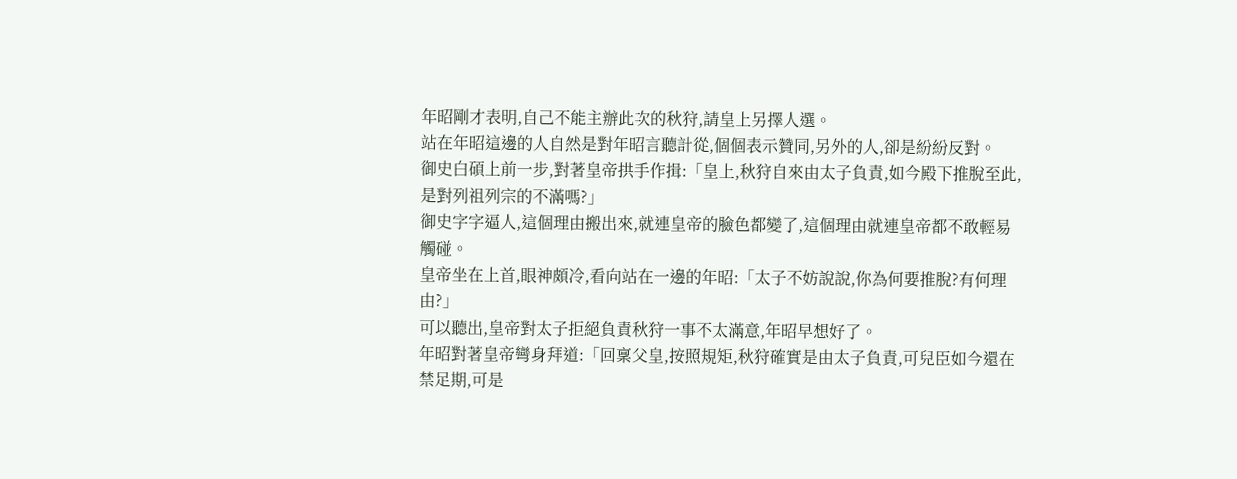年昭剛才表明,自己不能主辦此次的秋狩,請皇上另擇人選。
站在年昭這邊的人自然是對年昭言聽計從,個個表示贊同,另外的人,卻是紛紛反對。
御史白碩上前一步,對著皇帝拱手作揖:「皇上,秋狩自來由太子負責,如今殿下推脫至此,是對列祖列宗的不滿嗎?」
御史字字逼人,這個理由搬出來,就連皇帝的臉色都變了,這個理由就連皇帝都不敢輕易觸碰。
皇帝坐在上首,眼神頗冷,看向站在一邊的年昭:「太子不妨說說,你為何要推脫?有何理由?」
可以聽出,皇帝對太子拒絕負責秋狩一事不太滿意,年昭早想好了。
年昭對著皇帝彎身拜道:「回稟父皇,按照規矩,秋狩確實是由太子負責,可兒臣如今還在禁足期,可是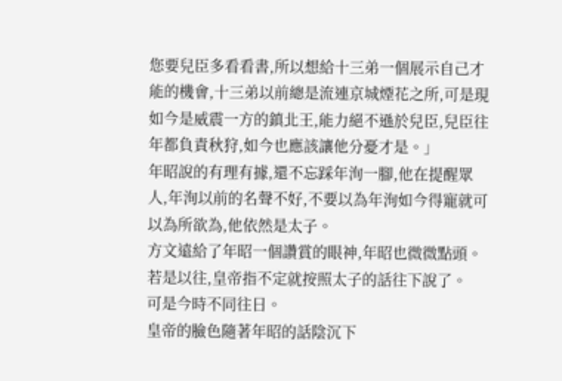您要兒臣多看看書,所以想給十三弟一個展示自己才能的機會,十三弟以前總是流連京城煙花之所,可是現如今是威震一方的鎮北王,能力絕不遜於兒臣,兒臣往年都負責秋狩,如今也應該讓他分憂才是。」
年昭說的有理有據,還不忘踩年洵一腳,他在提醒眾人,年洵以前的名聲不好,不要以為年洵如今得寵就可以為所欲為,他依然是太子。
方文遠給了年昭一個讚賞的眼神,年昭也微微點頭。
若是以往,皇帝指不定就按照太子的話往下說了。
可是今時不同往日。
皇帝的臉色隨著年昭的話陰沉下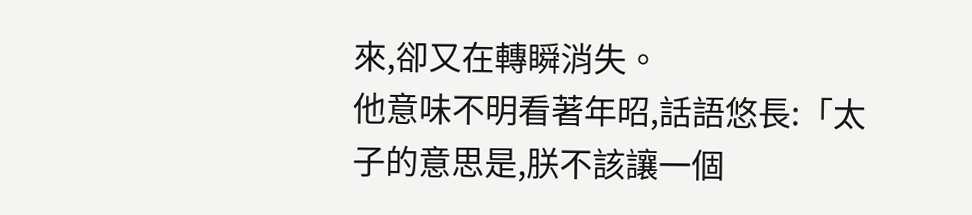來,卻又在轉瞬消失。
他意味不明看著年昭,話語悠長:「太子的意思是,朕不該讓一個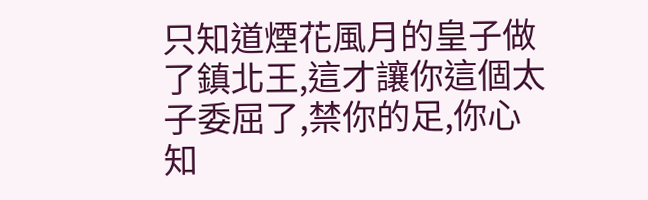只知道煙花風月的皇子做了鎮北王,這才讓你這個太子委屈了,禁你的足,你心知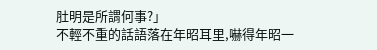肚明是所謂何事?」
不輕不重的話語落在年昭耳里,嚇得年昭一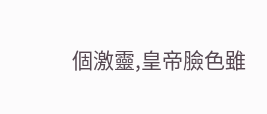個激靈,皇帝臉色雖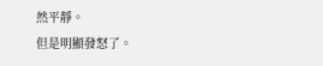然平靜。
但是明顯發怒了。